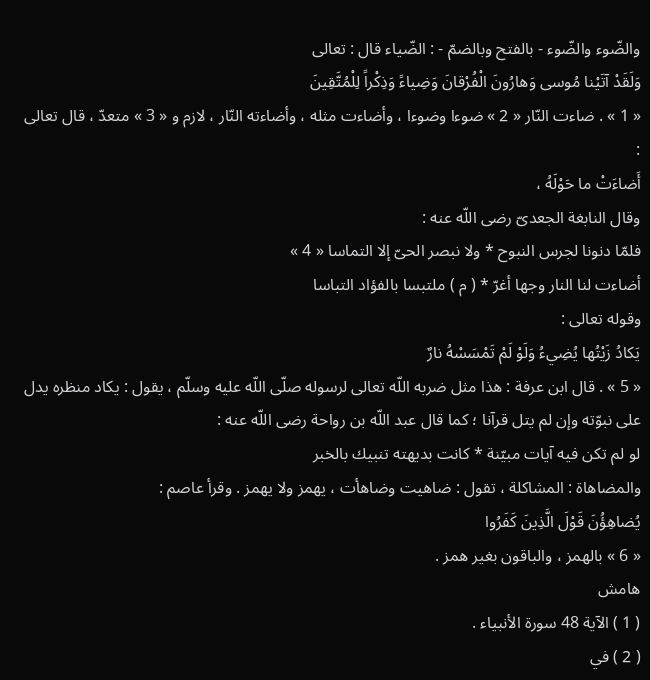والضّوء والضّوء - بالفتح وبالضمّ - : الضّياء قال : تعالى
وَلَقَدْ آتَيْنا مُوسى وَهارُونَ الْفُرْقانَ وَضِياءً وَذِكْراً لِلْمُتَّقِينَ
« 1 » . ضاءت النّار « 2 » ضوءا وضوءا ، وأضاءت مثله ، وأضاءته النّار ، لازم و « 3 » متعدّ ، قال تعالى :
أَضاءَتْ ما حَوْلَهُ ،
وقال النابغة الجعدىّ رضى اللّه عنه :
فلمّا دنونا لجرس النبوح * ولا نبصر الحىّ إلا التماسا « 4 »
أضاءت لنا النار وجها أغرّ * ( م ) ملتبسا بالفؤاد التباسا
وقوله تعالى :
يَكادُ زَيْتُها يُضِيءُ وَلَوْ لَمْ تَمْسَسْهُ نارٌ
« 5 » . قال ابن عرفة : هذا مثل ضربه اللّه تعالى لرسوله صلّى اللّه عليه وسلّم ، يقول : يكاد منظره يدل على نبوّته وإن لم يتل قرآنا ؛ كما قال عبد اللّه بن رواحة رضى اللّه عنه :
لو لم تكن فيه آيات مبيّنة * كانت بديهته تنبيك بالخبر
والمضاهاة : المشاكلة ، تقول : ضاهيت وضاهأت ، يهمز ولا يهمز . وقرأ عاصم :
يُضاهِؤُنَ قَوْلَ الَّذِينَ كَفَرُوا
« 6 » بالهمز ، والباقون بغير همز .
هامش
( 1 ) الآية 48 سورة الأنبياء .
( 2 ) في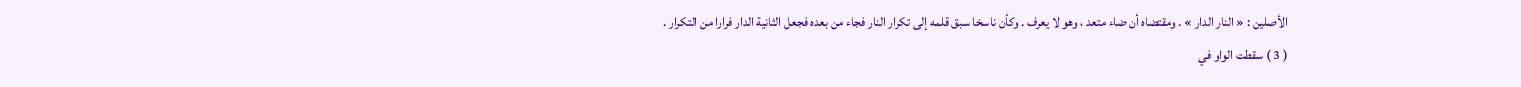الأصلين : « النار الدار » . ومقتضاه أن ضاء متعد ، وهو لا يعرف . وكأن ناسخا سبق قلمه إلى تكرار النار فجاء من بعده فجعل الثانية الدار فرارا من التكرار .
( 3 ) سقطت الواو في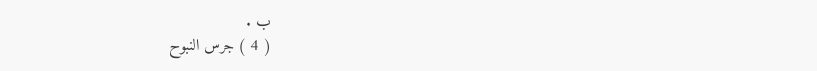ب .
( 4 ) جرس النبوح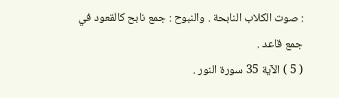: صوت الكلاب النابحة . والنبوح : جمع نابح كالقعود في جمع قاعد .
( 5 ) الآية 35 سورة النور .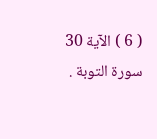( 6 ) الآية 30 سورة التوبة .